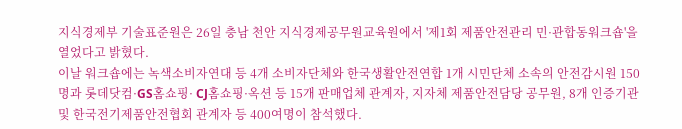지식경제부 기술표준원은 26일 충남 천안 지식경제공무원교육원에서 '제1회 제품안전관리 민·관합동워크숍'을 열었다고 밝혔다.
이날 워크숍에는 녹색소비자연대 등 4개 소비자단체와 한국생활안전연합 1개 시민단체 소속의 안전감시원 150명과 롯데닷컴·GS홈쇼핑· CJ홈쇼핑·옥션 등 15개 판매업체 관계자, 지자체 제품안전담당 공무원, 8개 인증기관 및 한국전기제품안전협회 관계자 등 400여명이 참석했다.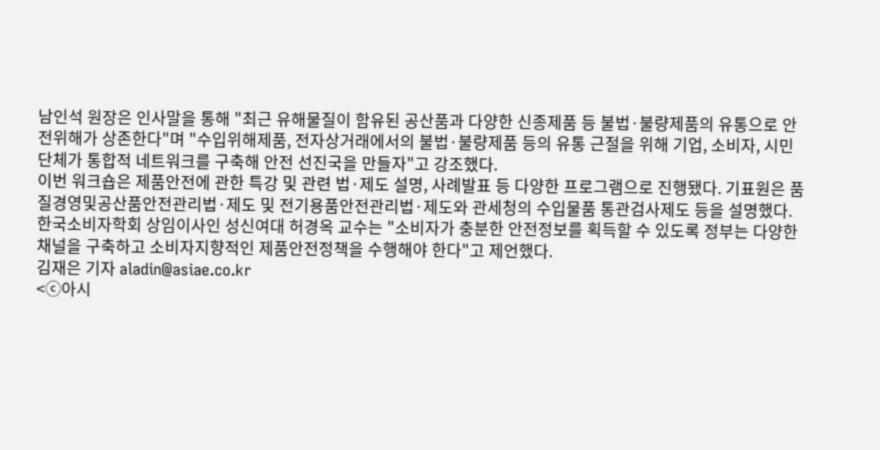남인석 원장은 인사말을 통해 "최근 유해물질이 함유된 공산품과 다양한 신종제품 등 불법·불량제품의 유통으로 안전위해가 상존한다"며 "수입위해제품, 전자상거래에서의 불법·불량제품 등의 유통 근절을 위해 기업, 소비자, 시민단체가 통합적 네트워크를 구축해 안전 선진국을 만들자"고 강조했다.
이번 워크숍은 제품안전에 관한 특강 및 관련 법·제도 설명, 사례발표 등 다양한 프로그램으로 진행됐다. 기표원은 품질경영및공산품안전관리법·제도 및 전기용품안전관리법·제도와 관세청의 수입물품 통관검사제도 등을 설명했다.
한국소비자학회 상임이사인 성신여대 허경옥 교수는 "소비자가 충분한 안전정보를 획득할 수 있도록 정부는 다양한 채널을 구축하고 소비자지향적인 제품안전정책을 수행해야 한다"고 제언했다.
김재은 기자 aladin@asiae.co.kr
<ⓒ아시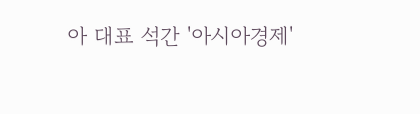아 대표 석간 '아시아경제'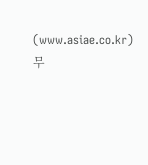(www.asiae.co.kr) 무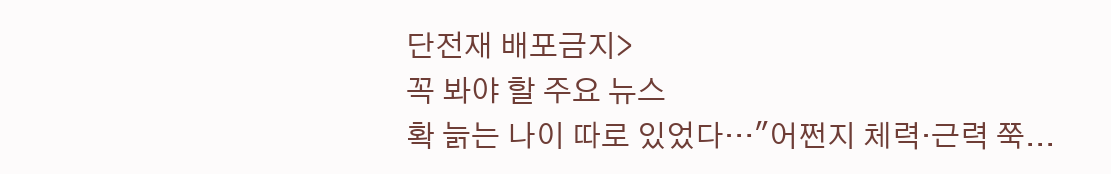단전재 배포금지>
꼭 봐야 할 주요 뉴스
확 늙는 나이 따로 있었다…"어쩐지 체력·근력 쭉...